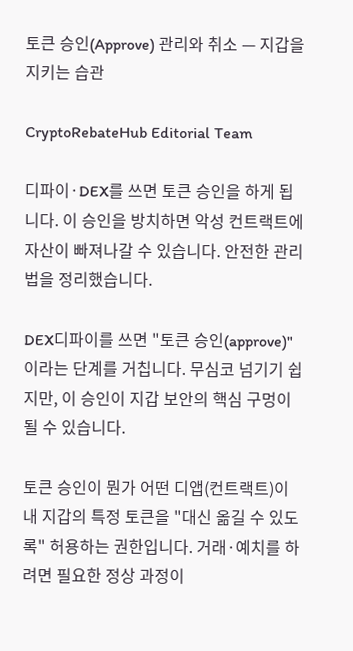토큰 승인(Approve) 관리와 취소 — 지갑을 지키는 습관

CryptoRebateHub Editorial Team

디파이·DEX를 쓰면 토큰 승인을 하게 됩니다. 이 승인을 방치하면 악성 컨트랙트에 자산이 빠져나갈 수 있습니다. 안전한 관리법을 정리했습니다.

DEX디파이를 쓰면 "토큰 승인(approve)"이라는 단계를 거칩니다. 무심코 넘기기 쉽지만, 이 승인이 지갑 보안의 핵심 구멍이 될 수 있습니다.

토큰 승인이 뭔가 어떤 디앱(컨트랙트)이 내 지갑의 특정 토큰을 "대신 옮길 수 있도록" 허용하는 권한입니다. 거래·예치를 하려면 필요한 정상 과정이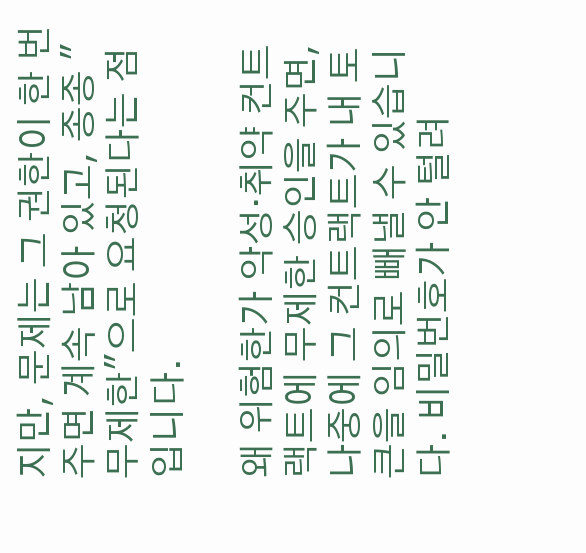지만, 문제는 그 권한이 한 번 주면 계속 남아 있고, 종종 "무제한"으로 요청된다는 점입니다.

왜 위험한가 악성·취약 컨트랙트에 무제한 승인을 주면, 나중에 그 컨트랙트가 내 토큰을 임의로 빼낼 수 있습니다. 비밀번호가 안 털려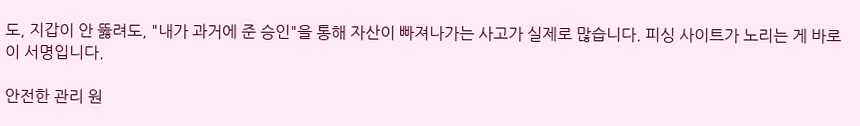도, 지갑이 안 뚫려도, "내가 과거에 준 승인"을 통해 자산이 빠져나가는 사고가 실제로 많습니다. 피싱 사이트가 노리는 게 바로 이 서명입니다.

안전한 관리 원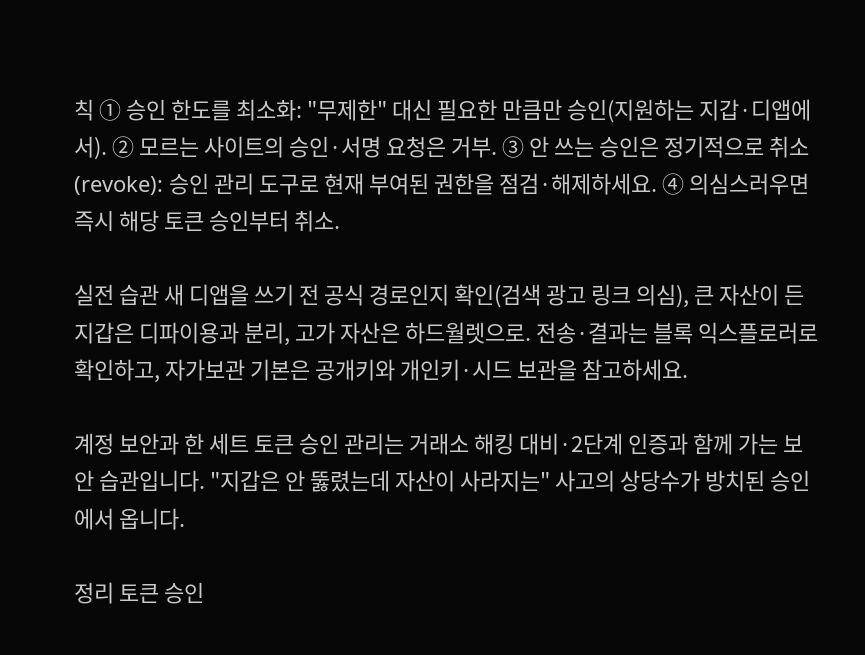칙 ① 승인 한도를 최소화: "무제한" 대신 필요한 만큼만 승인(지원하는 지갑·디앱에서). ② 모르는 사이트의 승인·서명 요청은 거부. ③ 안 쓰는 승인은 정기적으로 취소(revoke): 승인 관리 도구로 현재 부여된 권한을 점검·해제하세요. ④ 의심스러우면 즉시 해당 토큰 승인부터 취소.

실전 습관 새 디앱을 쓰기 전 공식 경로인지 확인(검색 광고 링크 의심), 큰 자산이 든 지갑은 디파이용과 분리, 고가 자산은 하드월렛으로. 전송·결과는 블록 익스플로러로 확인하고, 자가보관 기본은 공개키와 개인키·시드 보관을 참고하세요.

계정 보안과 한 세트 토큰 승인 관리는 거래소 해킹 대비·2단계 인증과 함께 가는 보안 습관입니다. "지갑은 안 뚫렸는데 자산이 사라지는" 사고의 상당수가 방치된 승인에서 옵니다.

정리 토큰 승인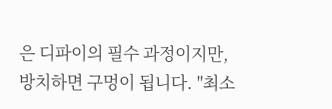은 디파이의 필수 과정이지만, 방치하면 구멍이 됩니다. "최소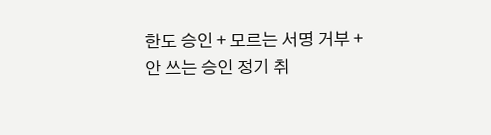한도 승인 + 모르는 서명 거부 + 안 쓰는 승인 정기 취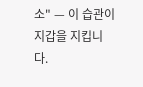소" — 이 습관이 지갑을 지킵니다.